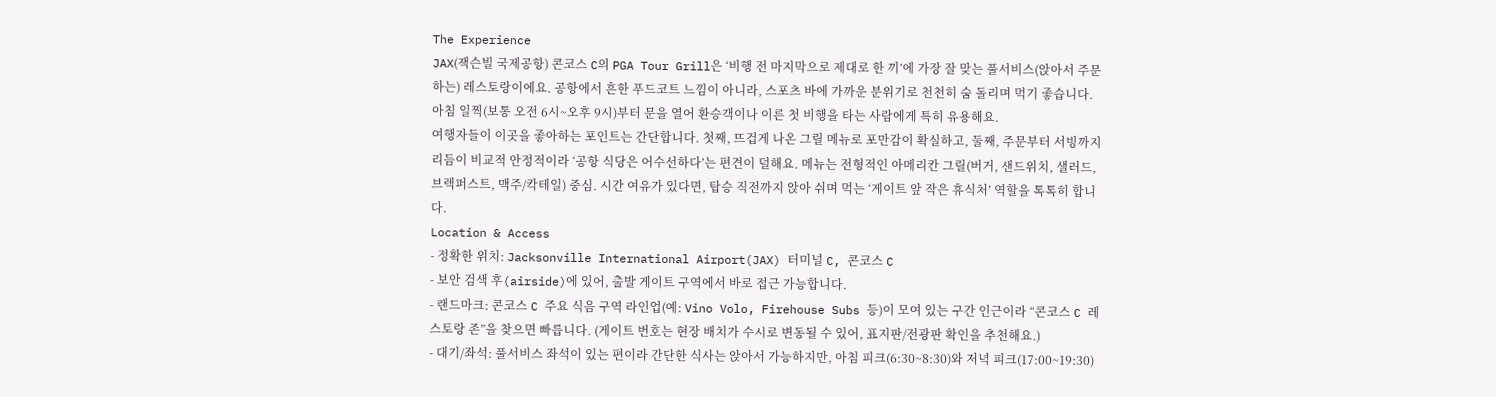The Experience
JAX(잭슨빌 국제공항) 콘코스 C의 PGA Tour Grill은 ‘비행 전 마지막으로 제대로 한 끼’에 가장 잘 맞는 풀서비스(앉아서 주문하는) 레스토랑이에요. 공항에서 흔한 푸드코트 느낌이 아니라, 스포츠 바에 가까운 분위기로 천천히 숨 돌리며 먹기 좋습니다. 아침 일찍(보통 오전 6시~오후 9시)부터 문을 열어 환승객이나 이른 첫 비행을 타는 사람에게 특히 유용해요.
여행자들이 이곳을 좋아하는 포인트는 간단합니다. 첫째, 뜨겁게 나온 그릴 메뉴로 포만감이 확실하고, 둘째, 주문부터 서빙까지 리듬이 비교적 안정적이라 ‘공항 식당은 어수선하다’는 편견이 덜해요. 메뉴는 전형적인 아메리칸 그릴(버거, 샌드위치, 샐러드, 브렉퍼스트, 맥주/칵테일) 중심. 시간 여유가 있다면, 탑승 직전까지 앉아 쉬며 먹는 ‘게이트 앞 작은 휴식처’ 역할을 톡톡히 합니다.
Location & Access
- 정확한 위치: Jacksonville International Airport(JAX) 터미널 C, 콘코스 C
- 보안 검색 후(airside)에 있어, 출발 게이트 구역에서 바로 접근 가능합니다.
- 랜드마크: 콘코스 C 주요 식음 구역 라인업(예: Vino Volo, Firehouse Subs 등)이 모여 있는 구간 인근이라 “콘코스 C 레스토랑 존”을 찾으면 빠릅니다. (게이트 번호는 현장 배치가 수시로 변동될 수 있어, 표지판/전광판 확인을 추천해요.)
- 대기/좌석: 풀서비스 좌석이 있는 편이라 간단한 식사는 앉아서 가능하지만, 아침 피크(6:30~8:30)와 저녁 피크(17:00~19:30)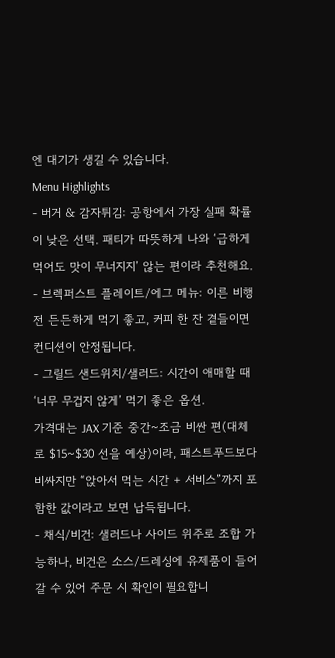엔 대기가 생길 수 있습니다.
Menu Highlights
- 버거 & 감자튀김: 공항에서 가장 실패 확률이 낮은 선택. 패티가 따뜻하게 나와 ‘급하게 먹어도 맛이 무너지지’ 않는 편이라 추천해요.
- 브렉퍼스트 플레이트/에그 메뉴: 이른 비행 전 든든하게 먹기 좋고, 커피 한 잔 곁들이면 컨디션이 안정됩니다.
- 그릴드 샌드위치/샐러드: 시간이 애매할 때 ‘너무 무겁지 않게’ 먹기 좋은 옵션.
가격대는 JAX 기준 중간~조금 비싼 편(대체로 $15~$30 선을 예상)이라, 패스트푸드보다 비싸지만 “앉아서 먹는 시간 + 서비스”까지 포함한 값이라고 보면 납득됩니다.
- 채식/비건: 샐러드나 사이드 위주로 조합 가능하나, 비건은 소스/드레싱에 유제품이 들어갈 수 있어 주문 시 확인이 필요합니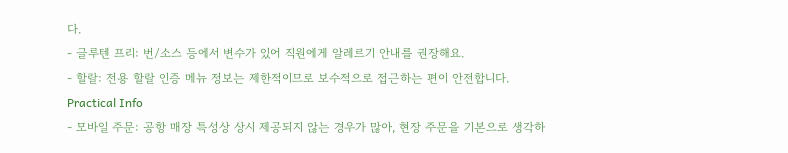다.
- 글루텐 프리: 번/소스 등에서 변수가 있어 직원에게 알레르기 안내를 권장해요.
- 할랄: 전용 할랄 인증 메뉴 정보는 제한적이므로 보수적으로 접근하는 편이 안전합니다.
Practical Info
- 모바일 주문: 공항 매장 특성상 상시 제공되지 않는 경우가 많아, 현장 주문을 기본으로 생각하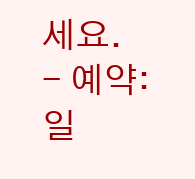세요.
- 예약: 일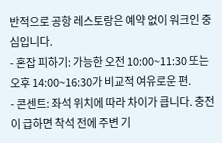반적으로 공항 레스토랑은 예약 없이 워크인 중심입니다.
- 혼잡 피하기: 가능한 오전 10:00~11:30 또는 오후 14:00~16:30가 비교적 여유로운 편.
- 콘센트: 좌석 위치에 따라 차이가 큽니다. 충전이 급하면 착석 전에 주변 기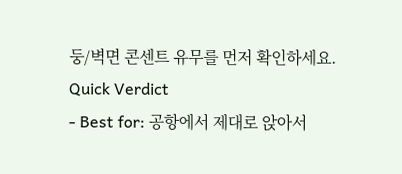둥/벽면 콘센트 유무를 먼저 확인하세요.
Quick Verdict
- Best for: 공항에서 제대로 앉아서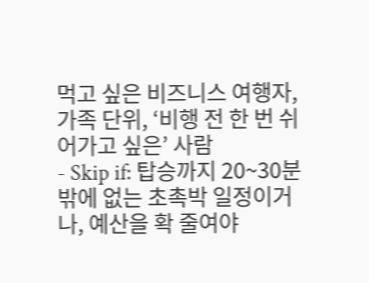먹고 싶은 비즈니스 여행자, 가족 단위, ‘비행 전 한 번 쉬어가고 싶은’ 사람
- Skip if: 탑승까지 20~30분밖에 없는 초촉박 일정이거나, 예산을 확 줄여야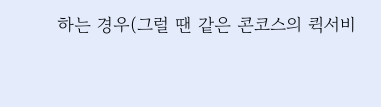하는 경우(그럴 땐 같은 콘코스의 퀵서비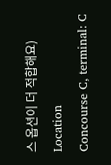스 옵션이 더 적합해요)
Location
Concourse C, terminal: C